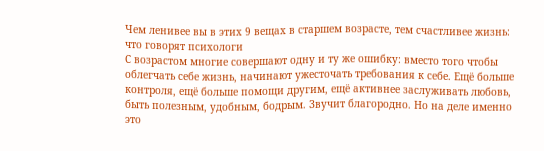Чем ленивее вы в этих 9 вещах в старшем возрасте, тем счастливее жизнь: что говорят психологи
С возрастом многие совершают одну и ту же ошибку: вместо того чтобы облегчать себе жизнь, начинают ужесточать требования к себе. Ещё больше контроля, ещё больше помощи другим, ещё активнее заслуживать любовь, быть полезным, удобным, бодрым. Звучит благородно. Но на деле именно это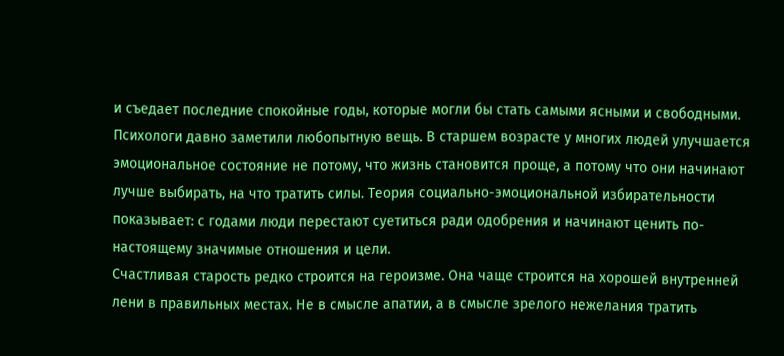и съедает последние спокойные годы, которые могли бы стать самыми ясными и свободными.
Психологи давно заметили любопытную вещь. В старшем возрасте у многих людей улучшается эмоциональное состояние не потому, что жизнь становится проще, а потому что они начинают лучше выбирать, на что тратить силы. Теория социально-эмоциональной избирательности показывает: с годами люди перестают суетиться ради одобрения и начинают ценить по-настоящему значимые отношения и цели.
Счастливая старость редко строится на героизме. Она чаще строится на хорошей внутренней лени в правильных местах. Не в смысле апатии, а в смысле зрелого нежелания тратить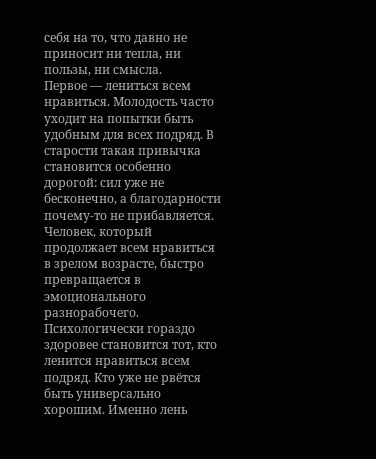себя на то, что давно не приносит ни тепла, ни пользы, ни смысла.
Первое — лениться всем нравиться. Молодость часто уходит на попытки быть удобным для всех подряд. В старости такая привычка становится особенно дорогой: сил уже не бесконечно, а благодарности почему-то не прибавляется. Человек, который продолжает всем нравиться в зрелом возрасте, быстро превращается в эмоционального разнорабочего. Психологически гораздо здоровее становится тот, кто ленится нравиться всем подряд. Кто уже не рвётся быть универсально хорошим. Именно лень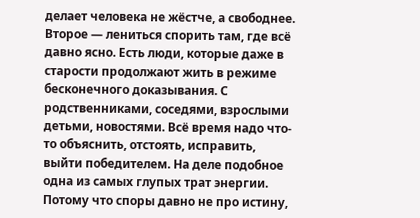делает человека не жёстче, а свободнее.
Второе — лениться спорить там, где всё давно ясно. Есть люди, которые даже в старости продолжают жить в режиме бесконечного доказывания. С родственниками, соседями, взрослыми детьми, новостями. Всё время надо что-то объяснить, отстоять, исправить, выйти победителем. На деле подобное одна из самых глупых трат энергии. Потому что споры давно не про истину,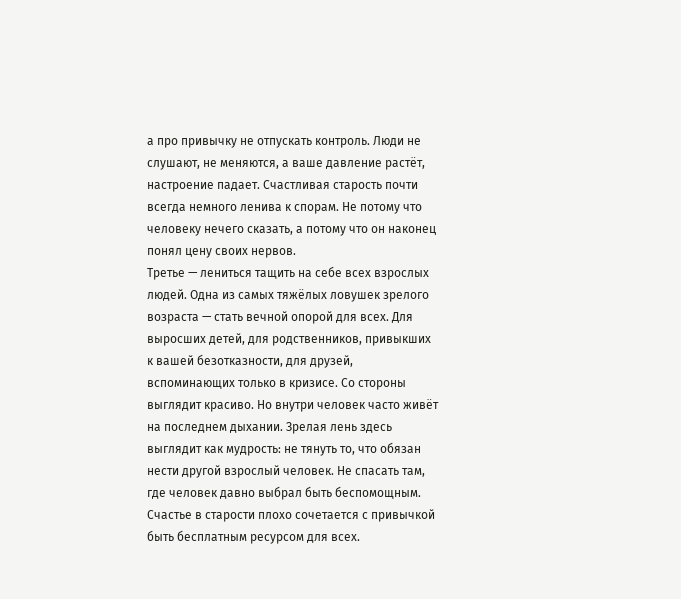а про привычку не отпускать контроль. Люди не слушают, не меняются, а ваше давление растёт, настроение падает. Счастливая старость почти всегда немного ленива к спорам. Не потому что человеку нечего сказать, а потому что он наконец понял цену своих нервов.
Третье — лениться тащить на себе всех взрослых людей. Одна из самых тяжёлых ловушек зрелого возраста — стать вечной опорой для всех. Для выросших детей, для родственников, привыкших к вашей безотказности, для друзей, вспоминающих только в кризисе. Со стороны выглядит красиво. Но внутри человек часто живёт на последнем дыхании. Зрелая лень здесь выглядит как мудрость: не тянуть то, что обязан нести другой взрослый человек. Не спасать там, где человек давно выбрал быть беспомощным. Счастье в старости плохо сочетается с привычкой быть бесплатным ресурсом для всех.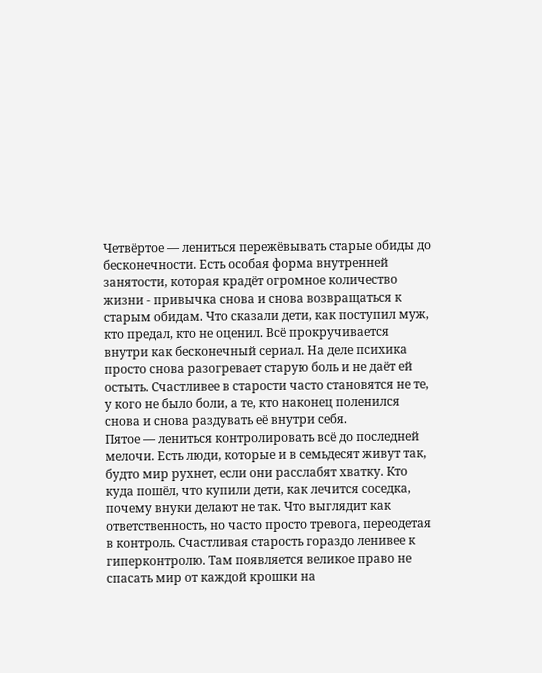Четвёртое — лениться пережёвывать старые обиды до бесконечности. Есть особая форма внутренней занятости, которая крадёт огромное количество жизни - привычка снова и снова возвращаться к старым обидам. Что сказали дети, как поступил муж, кто предал, кто не оценил. Всё прокручивается внутри как бесконечный сериал. На деле психика просто снова разогревает старую боль и не даёт ей остыть. Счастливее в старости часто становятся не те, у кого не было боли, а те, кто наконец поленился снова и снова раздувать её внутри себя.
Пятое — лениться контролировать всё до последней мелочи. Есть люди, которые и в семьдесят живут так, будто мир рухнет, если они расслабят хватку. Кто куда пошёл, что купили дети, как лечится соседка, почему внуки делают не так. Что выглядит как ответственность, но часто просто тревога, переодетая в контроль. Счастливая старость гораздо ленивее к гиперконтролю. Там появляется великое право не спасать мир от каждой крошки на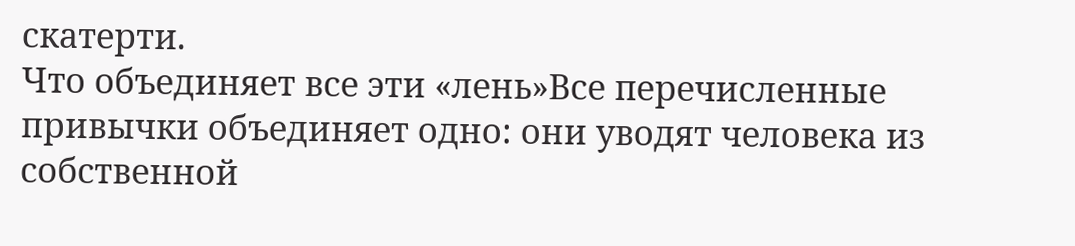скатерти.
Что объединяет все эти «лень»Все перечисленные привычки объединяет одно: они уводят человека из собственной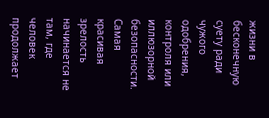жизни в бесконечную суету ради чужого одобрения, контроля или иллюзорной безопасности. Самая красивая зрелость начинается не там, где человек продолжает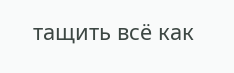тащить всё как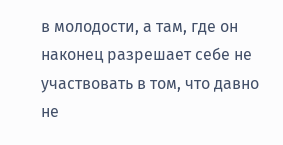в молодости, а там, где он наконец разрешает себе не участвовать в том, что давно не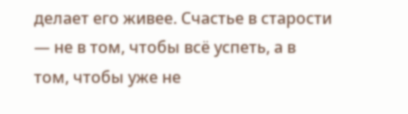делает его живее. Счастье в старости — не в том, чтобы всё успеть, а в том, чтобы уже не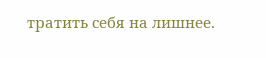тратить себя на лишнее.